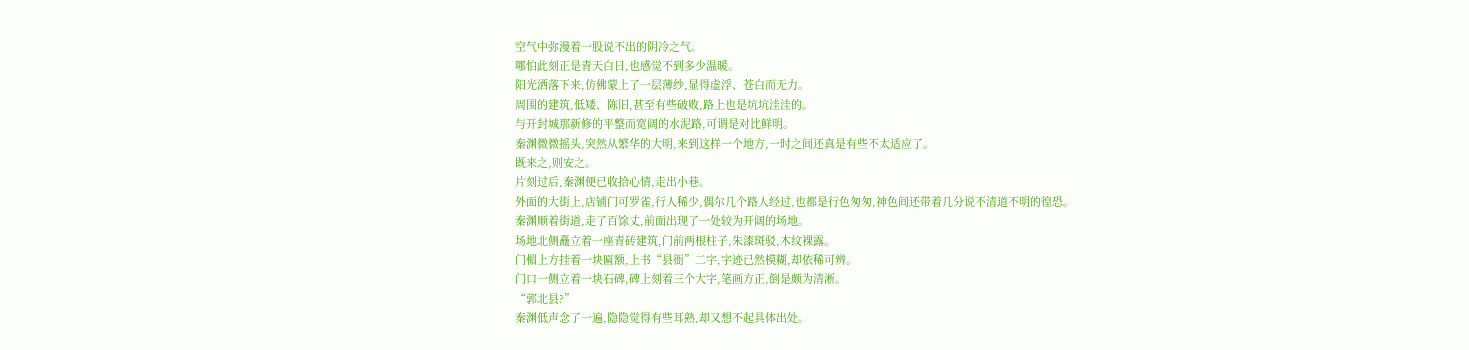空气中弥漫着一股说不出的阴冷之气。
哪怕此刻正是青天白日,也感觉不到多少温暖。
阳光洒落下来,仿佛蒙上了一层薄纱,显得虚浮、苍白而无力。
周围的建筑,低矮、陈旧,甚至有些破败,路上也是坑坑洼洼的。
与开封城那新修的平整而宽阔的水泥路,可谓是对比鲜明。
秦渊微微摇头,突然从繁华的大明,来到这样一个地方,一时之间还真是有些不太适应了。
既来之,则安之。
片刻过后,秦渊便已收拾心情,走出小巷。
外面的大街上,店铺门可罗雀,行人稀少,偶尔几个路人经过,也都是行色匆匆,神色间还带着几分说不清道不明的徨恐。
秦渊顺着街道,走了百馀丈,前面出现了一处较为开阔的场地。
场地北侧矗立着一座青砖建筑,门前两根柱子,朱漆斑驳,木纹裸露。
门楣上方挂着一块匾额,上书“县衙”二字,字迹已然模糊,却依稀可辨。
门口一侧立着一块石碑,碑上刻着三个大字,笔画方正,倒是颇为清淅。
“郭北县?”
秦渊低声念了一遍,隐隐觉得有些耳熟,却又想不起具体出处。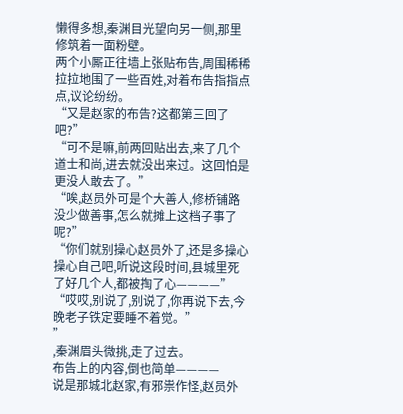懒得多想,秦渊目光望向另一侧,那里修筑着一面粉壁。
两个小厮正往墙上张贴布告,周围稀稀拉拉地围了一些百姓,对着布告指指点点,议论纷纷。
“又是赵家的布告?这都第三回了吧?”
“可不是嘛,前两回贴出去,来了几个道士和尚,进去就没出来过。这回怕是更没人敢去了。”
“唉,赵员外可是个大善人,修桥铺路没少做善事,怎么就摊上这档子事了呢?”
“你们就别操心赵员外了,还是多操心操心自己吧,听说这段时间,县城里死了好几个人,都被掏了心————”
“哎哎,别说了,别说了,你再说下去,今晚老子铁定要睡不着觉。”
”
,秦渊眉头微挑,走了过去。
布告上的内容,倒也简单————
说是那城北赵家,有邪祟作怪,赵员外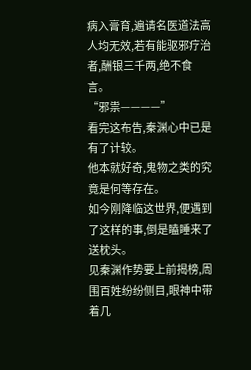病入膏育,遍请名医道法高人均无效,若有能驱邪疗治者,酬银三千两,绝不食言。
“邪祟————”
看完这布告,秦渊心中已是有了计较。
他本就好奇,鬼物之类的究竟是何等存在。
如今刚降临这世界,便遇到了这样的事,倒是瞌睡来了送枕头。
见秦渊作势要上前揭榜,周围百姓纷纷侧目,眼神中带着几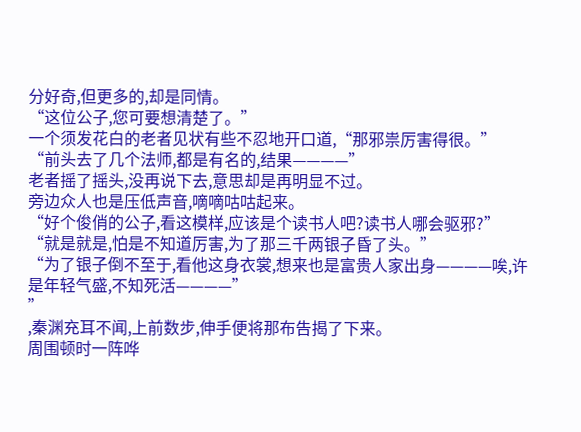分好奇,但更多的,却是同情。
“这位公子,您可要想清楚了。”
一个须发花白的老者见状有些不忍地开口道,“那邪祟厉害得很。”
“前头去了几个法师,都是有名的,结果————”
老者摇了摇头,没再说下去,意思却是再明显不过。
旁边众人也是压低声音,嘀嘀咕咕起来。
“好个俊俏的公子,看这模样,应该是个读书人吧?读书人哪会驱邪?”
“就是就是,怕是不知道厉害,为了那三千两银子昏了头。”
“为了银子倒不至于,看他这身衣裳,想来也是富贵人家出身————唉,许是年轻气盛,不知死活————”
”
,秦渊充耳不闻,上前数步,伸手便将那布告揭了下来。
周围顿时一阵哗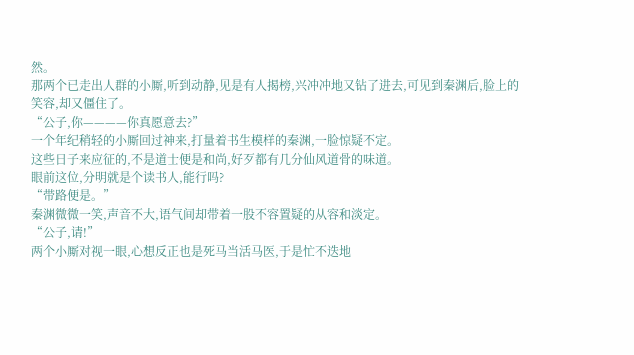然。
那两个已走出人群的小厮,听到动静,见是有人揭榜,兴冲冲地又钻了进去,可见到秦渊后,脸上的笑容,却又僵住了。
“公子,你————你真愿意去?”
一个年纪稍轻的小厮回过神来,打量着书生模样的秦渊,一脸惊疑不定。
这些日子来应征的,不是道士便是和尚,好歹都有几分仙风道骨的味道。
眼前这位,分明就是个读书人,能行吗?
“带路便是。”
秦渊微微一笑,声音不大,语气间却带着一股不容置疑的从容和淡定。
“公子,请!”
两个小厮对视一眼,心想反正也是死马当活马医,于是忙不迭地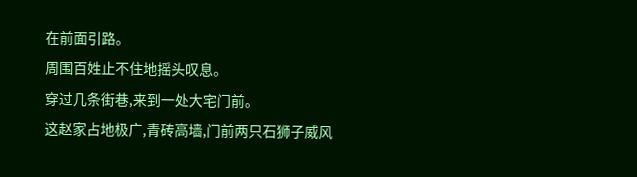在前面引路。
周围百姓止不住地摇头叹息。
穿过几条街巷,来到一处大宅门前。
这赵家占地极广,青砖高墙,门前两只石狮子威风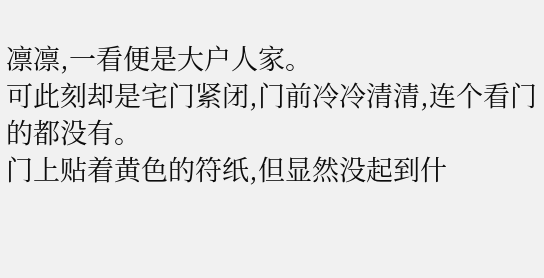凛凛,一看便是大户人家。
可此刻却是宅门紧闭,门前冷冷清清,连个看门的都没有。
门上贴着黄色的符纸,但显然没起到什